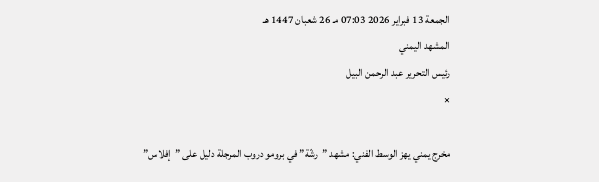الجمعة 13 فبراير 2026 07:03 مـ 26 شعبان 1447 هـ
المشهد اليمني
رئيس التحرير عبد الرحمن البيل
×

مخرج يمني يهز الوسط الفني: مشهد ”رشّة” في برومو دروب المرجلة دليل على ”إفلاس”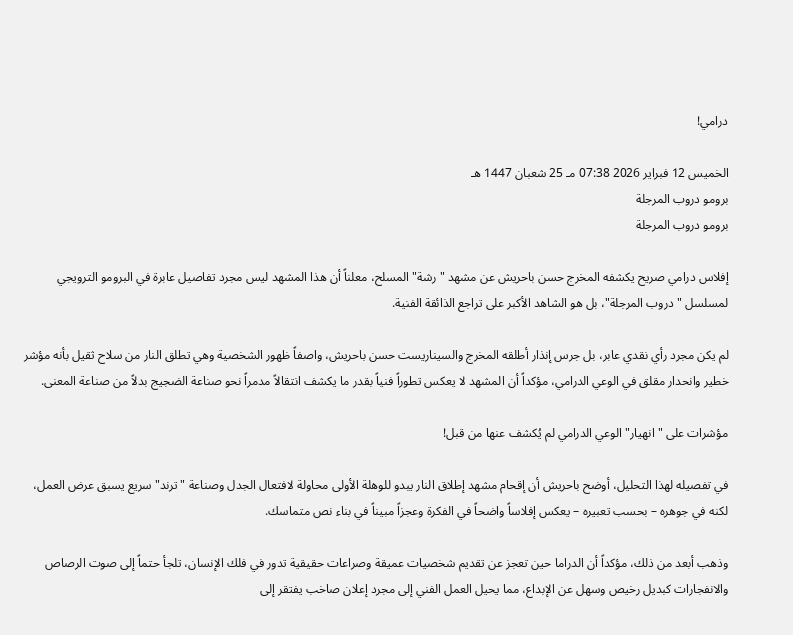درامي!

الخميس 12 فبراير 2026 07:38 مـ 25 شعبان 1447 هـ
برومو دروب المرجلة
برومو دروب المرجلة

إفلاس درامي صريح يكشفه المخرج حسن باحريش عن مشهد "رشة" المسلح، معلناً أن هذا المشهد ليس مجرد تفاصيل عابرة في البرومو الترويجي لمسلسل "دروب المرجلة"، بل هو الشاهد الأكبر على تراجع الذائقة الفنية.

لم يكن مجرد رأي نقدي عابر، بل جرس إنذار أطلقه المخرج والسيناريست حسن باحريش، واصفاً ظهور الشخصية وهي تطلق النار من سلاح ثقيل بأنه مؤشر خطير وانحدار مقلق في الوعي الدرامي، مؤكداً أن المشهد لا يعكس تطوراً فنياً بقدر ما يكشف انتقالاً مدمراً نحو صناعة الضجيج بدلاً من صناعة المعنى.

مؤشرات على "انهيار" الوعي الدرامي لم يُكشف عنها من قبل!

في تفصيله لهذا التحليل، أوضح باحريش أن إقحام مشهد إطلاق النار يبدو للوهلة الأولى محاولة لافتعال الجدل وصناعة "ترند" سريع يسبق عرض العمل، لكنه في جوهره – بحسب تعبيره – يعكس إفلاساً واضحاً في الفكرة وعجزاً مبيناً في بناء نص متماسك.

وذهب أبعد من ذلك، مؤكداً أن الدراما حين تعجز عن تقديم شخصيات عميقة وصراعات حقيقية تدور في فلك الإنسان، تلجأ حتماً إلى صوت الرصاص والانفجارات كبديل رخيص وسهل عن الإبداع، مما يحيل العمل الفني إلى مجرد إعلان صاخب يفتقر إلى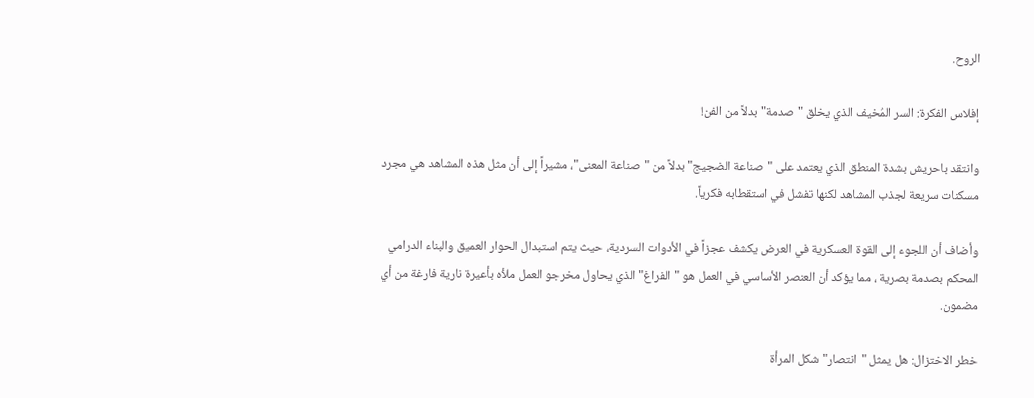الروح.

إفلاس الفكرة: السر المُخيف الذي يخلق "صدمة" بدلاً من الفن!

وانتقد باحريش بشدة المنطق الذي يعتمد على "صناعة الضجيج" بدلاً من "صناعة المعنى"، مشيراً إلى أن مثل هذه المشاهد هي مجرد مسكنات سريعة لجذب المشاهد لكنها تفشل في استقطابه فكرياً.

وأضاف أن اللجوء إلى القوة العسكرية في العرض يكشف عجزاً في الأدوات السردية، حيث يتم استبدال الحوار العميق والبناء الدرامي المحكم بصدمة بصرية ، مما يؤكد أن العنصر الأساسي في العمل هو "الفراغ" الذي يحاول مخرجو العمل ملأه بأعيرة نارية فارغة من أي مضمون.

خطر الاختزال: هل يمثل "انتصار" شكل المرأة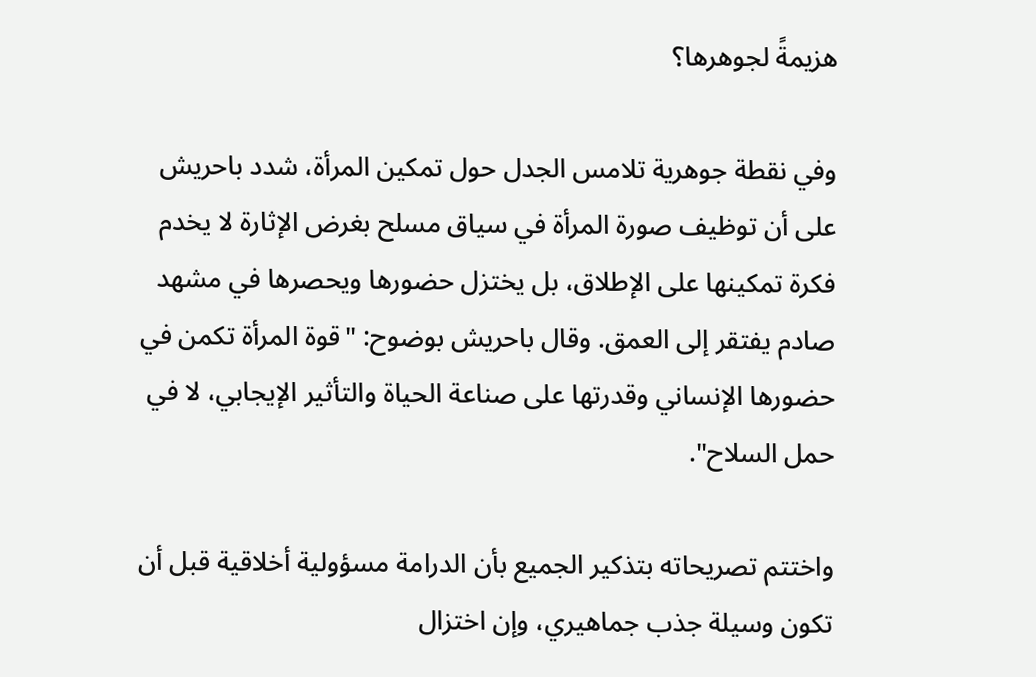هزيمةً لجوهرها؟

وفي نقطة جوهرية تلامس الجدل حول تمكين المرأة، شدد باحريش على أن توظيف صورة المرأة في سياق مسلح بغرض الإثارة لا يخدم فكرة تمكينها على الإطلاق، بل يختزل حضورها ويحصرها في مشهد صادم يفتقر إلى العمق. وقال باحريش بوضوح: "قوة المرأة تكمن في حضورها الإنساني وقدرتها على صناعة الحياة والتأثير الإيجابي، لا في حمل السلاح".

واختتم تصريحاته بتذكير الجميع بأن الدرامة مسؤولية أخلاقية قبل أن تكون وسيلة جذب جماهيري، وإن اختزال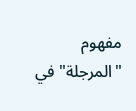مفهوم "المرجلة" في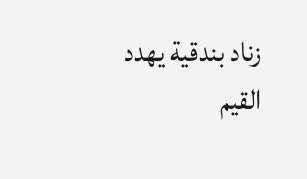زناد بندقية يهدد القيم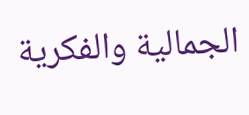الجمالية والفكرية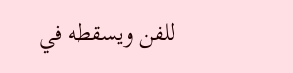للفن ويسقطه في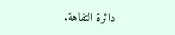دائرة التفاهة.